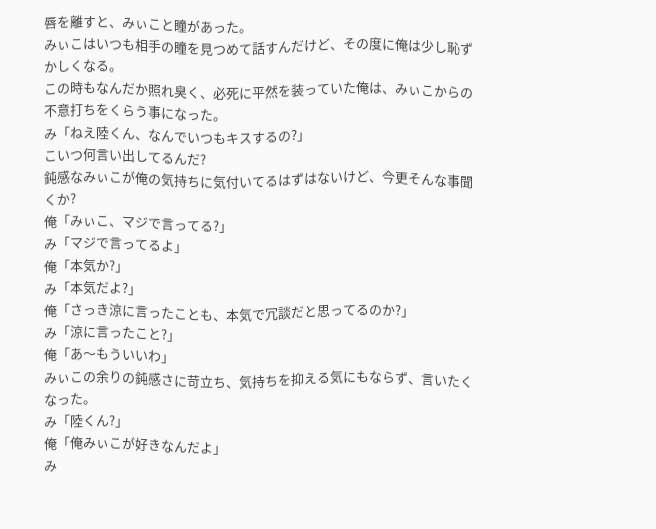唇を離すと、みぃこと瞳があった。
みぃこはいつも相手の瞳を見つめて話すんだけど、その度に俺は少し恥ずかしくなる。
この時もなんだか照れ臭く、必死に平然を装っていた俺は、みぃこからの不意打ちをくらう事になった。
み「ねえ陸くん、なんでいつもキスするの?」
こいつ何言い出してるんだ?
鈍感なみぃこが俺の気持ちに気付いてるはずはないけど、今更そんな事聞くか?
俺「みぃこ、マジで言ってる?」
み「マジで言ってるよ」
俺「本気か?」
み「本気だよ?」
俺「さっき涼に言ったことも、本気で冗談だと思ってるのか?」
み「涼に言ったこと?」
俺「あ〜もういいわ」
みぃこの余りの鈍感さに苛立ち、気持ちを抑える気にもならず、言いたくなった。
み「陸くん?」
俺「俺みぃこが好きなんだよ」
み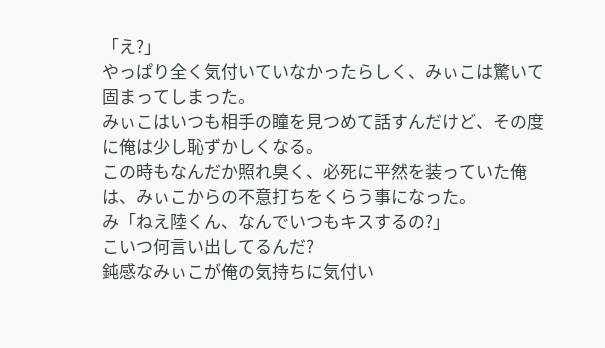「え?」
やっぱり全く気付いていなかったらしく、みぃこは驚いて固まってしまった。
みぃこはいつも相手の瞳を見つめて話すんだけど、その度に俺は少し恥ずかしくなる。
この時もなんだか照れ臭く、必死に平然を装っていた俺は、みぃこからの不意打ちをくらう事になった。
み「ねえ陸くん、なんでいつもキスするの?」
こいつ何言い出してるんだ?
鈍感なみぃこが俺の気持ちに気付い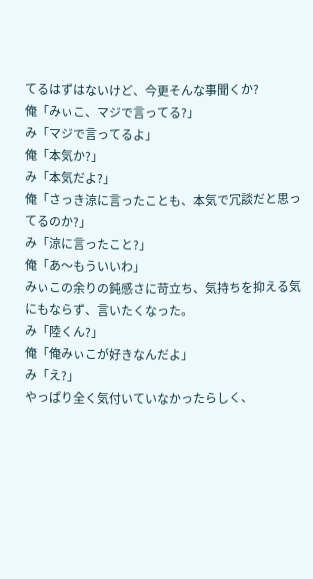てるはずはないけど、今更そんな事聞くか?
俺「みぃこ、マジで言ってる?」
み「マジで言ってるよ」
俺「本気か?」
み「本気だよ?」
俺「さっき涼に言ったことも、本気で冗談だと思ってるのか?」
み「涼に言ったこと?」
俺「あ〜もういいわ」
みぃこの余りの鈍感さに苛立ち、気持ちを抑える気にもならず、言いたくなった。
み「陸くん?」
俺「俺みぃこが好きなんだよ」
み「え?」
やっぱり全く気付いていなかったらしく、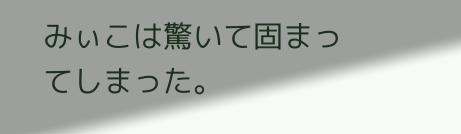みぃこは驚いて固まってしまった。